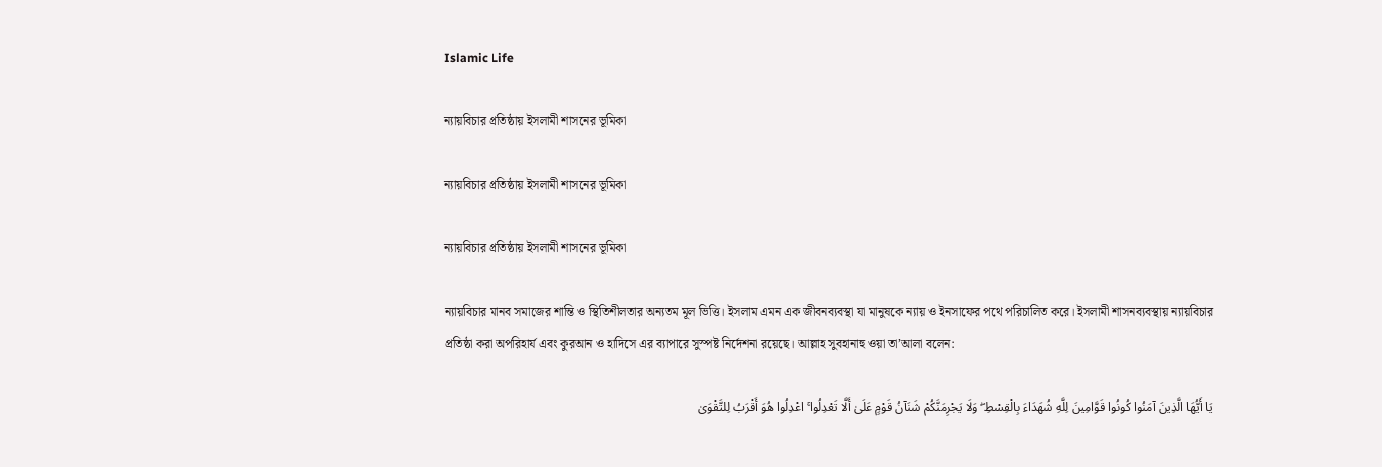Islamic Life

ন্যায়বিচার প্রতিষ্ঠায় ইসলামী শাসনের ভূমিকা

ন্যায়বিচার প্রতিষ্ঠায় ইসলামী শাসনের ভূমিকা

ন্যায়বিচার প্রতিষ্ঠায় ইসলামী শাসনের ভূমিকা

ন্যায়বিচার মানব সমাজের শান্তি ও স্থিতিশীলতার অন্যতম মূল ভিত্তি। ইসলাম এমন এক জীবনব্যবস্থা যা মানুষকে ন্যায় ও ইনসাফের পথে পরিচালিত করে। ইসলামী শাসনব্যবস্থায় ন্যায়বিচার প্রতিষ্ঠা করা অপরিহার্য এবং কুরআন ও হাদিসে এর ব্যাপারে সুস্পষ্ট নির্দেশনা রয়েছে। আল্লাহ সুবহানাহু ওয়া তা’আলা বলেন:

يَا أَيُّهَا الَّذِينَ آمَنُوا كُونُوا قَوَّامِينَ لِلَّهِ شُهَدَاءَ بِالْقِسْطِ ۖ وَلَا يَجْرِمَنَّكُمْ شَنَآنُ قَوْمٍ عَلَىٰ أَلَّا تَعْدِلُوا ۚ اعْدِلُوا هُوَ أَقْرَبُ لِلتَّقْوَىٰ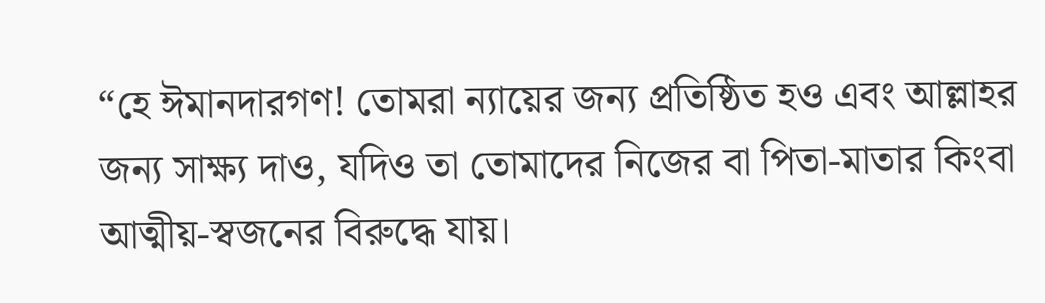“হে ঈমানদারগণ! তোমরা ন্যায়ের জন্য প্রতিষ্ঠিত হও এবং আল্লাহর জন্য সাক্ষ্য দাও, যদিও তা তোমাদের নিজের বা পিতা-মাতার কিংবা আত্মীয়-স্বজনের বিরুদ্ধে যায়।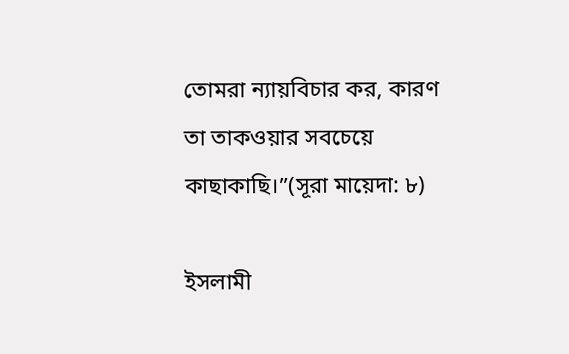তোমরা ন্যায়বিচার কর, কারণ তা তাকওয়ার সবচেয়ে কাছাকাছি।”(সূরা মায়েদা: ৮)

ইসলামী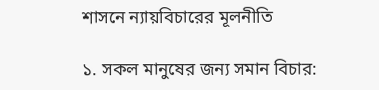শাসনে ন্যায়বিচারের মূলনীতি

১. সকল মানুষের জন্য সমান বিচার: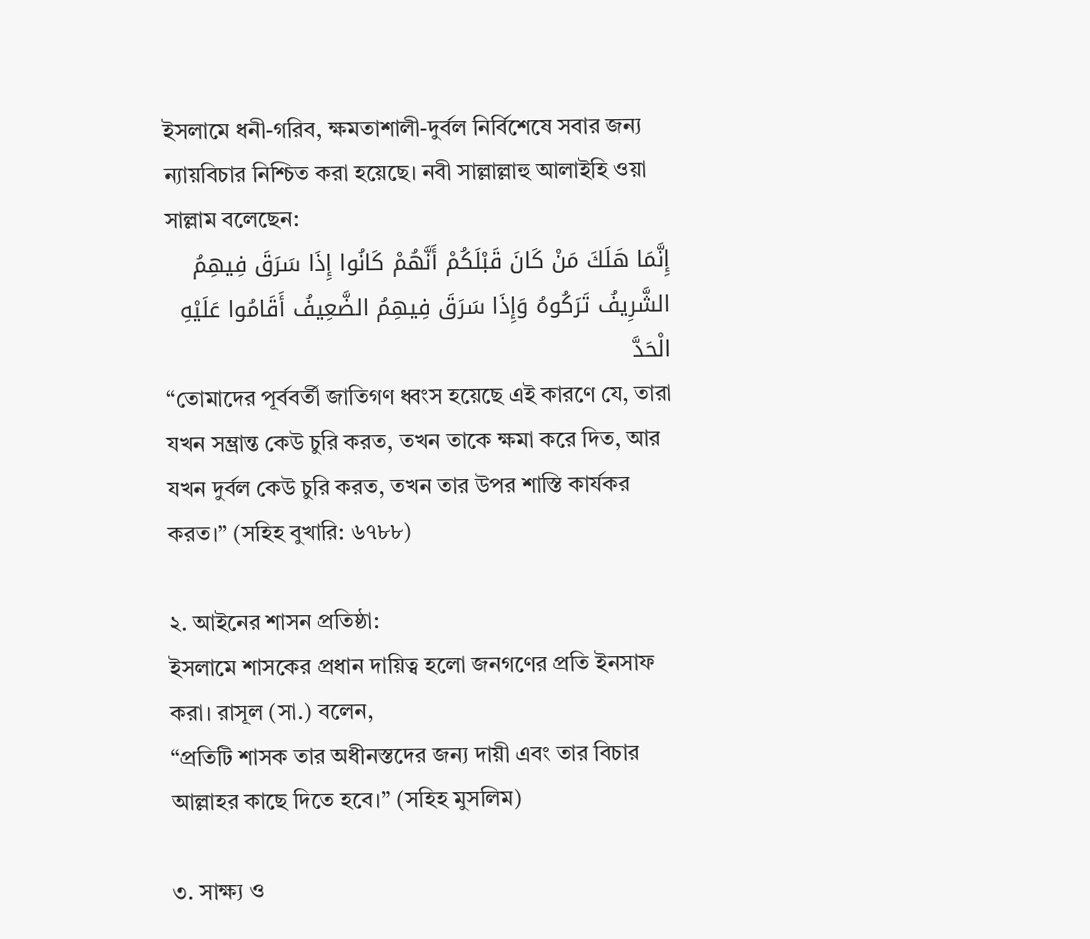ইসলামে ধনী-গরিব, ক্ষমতাশালী-দুর্বল নির্বিশেষে সবার জন্য ন্যায়বিচার নিশ্চিত করা হয়েছে। নবী সাল্লাল্লাহু আলাইহি ওয়া সাল্লাম বলেছেন:
إِنَّمَا هَلَكَ مَنْ كَانَ قَبْلَكُمْ أَنَّهُمْ كَانُوا إِذَا سَرَقَ فِيهِمُ الشَّرِيفُ تَرَكُوهُ وَإِذَا سَرَقَ فِيهِمُ الضَّعِيفُ أَقَامُوا عَلَيْهِ الْحَدَّ
“তোমাদের পূর্ববর্তী জাতিগণ ধ্বংস হয়েছে এই কারণে যে, তারা যখন সম্ভ্রান্ত কেউ চুরি করত, তখন তাকে ক্ষমা করে দিত, আর যখন দুর্বল কেউ চুরি করত, তখন তার উপর শাস্তি কার্যকর করত।” (সহিহ বুখারি: ৬৭৮৮)

২. আইনের শাসন প্রতিষ্ঠা:
ইসলামে শাসকের প্রধান দায়িত্ব হলো জনগণের প্রতি ইনসাফ করা। রাসূল (সা.) বলেন,
“প্রতিটি শাসক তার অধীনস্তদের জন্য দায়ী এবং তার বিচার আল্লাহর কাছে দিতে হবে।” (সহিহ মুসলিম)

৩. সাক্ষ্য ও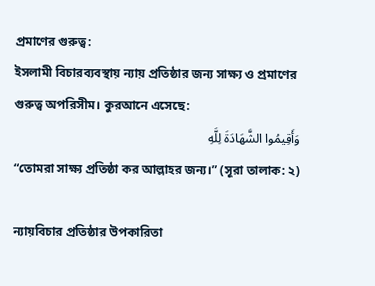প্রমাণের গুরুত্ব:
ইসলামী বিচারব্যবস্থায় ন্যায় প্রতিষ্ঠার জন্য সাক্ষ্য ও প্রমাণের গুরুত্ব অপরিসীম। কুরআনে এসেছে:
وَأَقِيمُوا الشَّهَادَةَ لِلَّهِ
“তোমরা সাক্ষ্য প্রতিষ্ঠা কর আল্লাহর জন্য।” (সূরা তালাক: ২)

ন্যায়বিচার প্রতিষ্ঠার উপকারিতা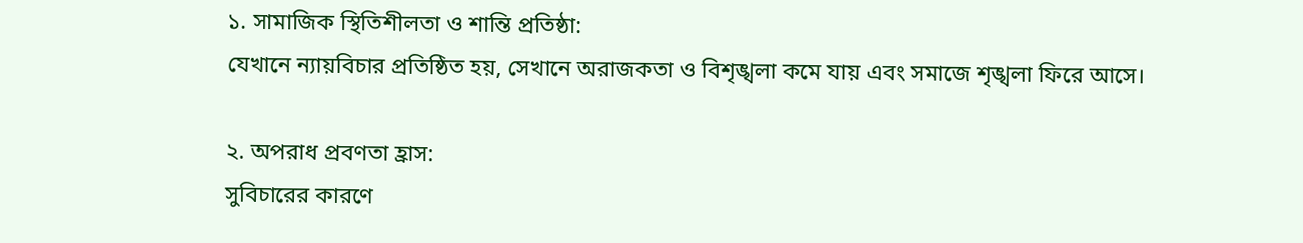১. সামাজিক স্থিতিশীলতা ও শান্তি প্রতিষ্ঠা:
যেখানে ন্যায়বিচার প্রতিষ্ঠিত হয়, সেখানে অরাজকতা ও বিশৃঙ্খলা কমে যায় এবং সমাজে শৃঙ্খলা ফিরে আসে।

২. অপরাধ প্রবণতা হ্রাস:
সুবিচারের কারণে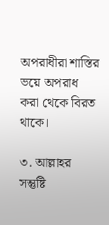অপরাধীরা শাস্তির ভয়ে অপরাধ করা থেকে বিরত থাকে।

৩. আল্লাহর সন্তুষ্টি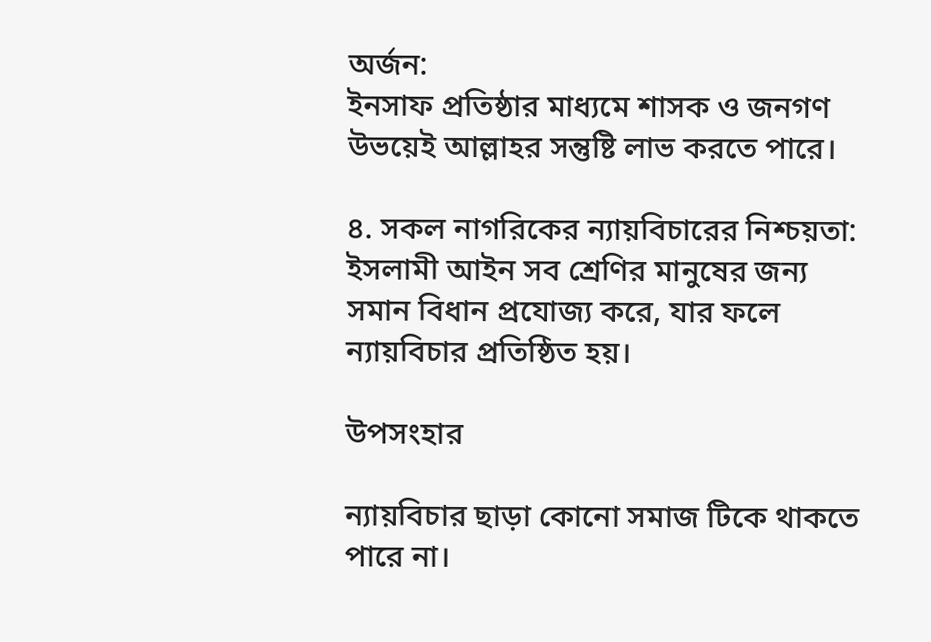অর্জন:
ইনসাফ প্রতিষ্ঠার মাধ্যমে শাসক ও জনগণ উভয়েই আল্লাহর সন্তুষ্টি লাভ করতে পারে।

৪. সকল নাগরিকের ন্যায়বিচারের নিশ্চয়তা:
ইসলামী আইন সব শ্রেণির মানুষের জন্য সমান বিধান প্রযোজ্য করে, যার ফলে ন্যায়বিচার প্রতিষ্ঠিত হয়।

উপসংহার

ন্যায়বিচার ছাড়া কোনো সমাজ টিকে থাকতে পারে না।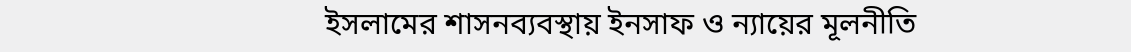ইসলামের শাসনব্যবস্থায় ইনসাফ ও ন্যায়ের মূলনীতি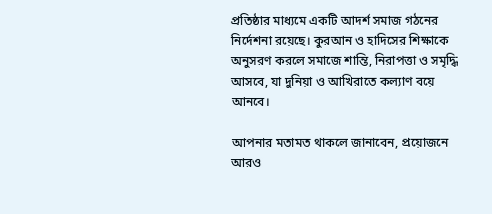প্রতিষ্ঠার মাধ্যমে একটি আদর্শ সমাজ গঠনের নির্দেশনা রয়েছে। কুরআন ও হাদিসের শিক্ষাকে অনুসরণ করলে সমাজে শান্তি, নিরাপত্তা ও সমৃদ্ধি আসবে, যা দুনিয়া ও আখিরাতে কল্যাণ বয়ে আনবে।

আপনার মতামত থাকলে জানাবেন, প্রয়োজনে আরও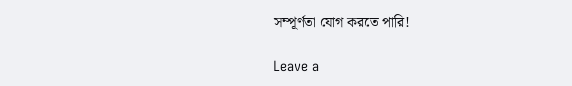সম্পূর্ণতা যোগ করতে পারি!

Leave a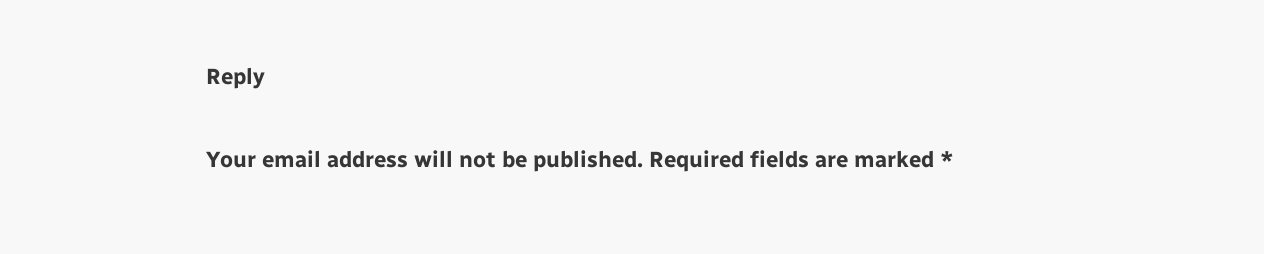Reply

Your email address will not be published. Required fields are marked *